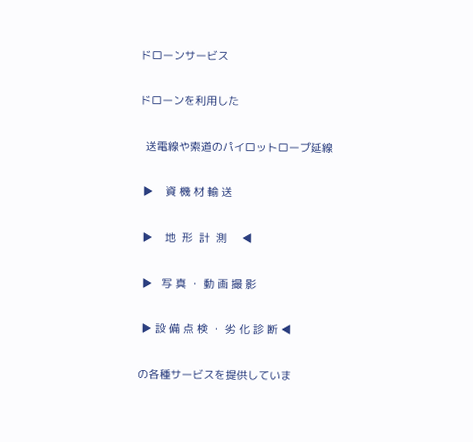ドローンサービス

ドローンを利用した

  送電線や索道のパイロットロープ延線

 ▶    資 機 材 輸 送

 ▶    地  形  計  測     ◀

 ▶   写 真 ・ 動 画 撮 影

 ▶ 設 備 点 検 ・ 劣 化 診 断 ◀

の各種サービスを提供していま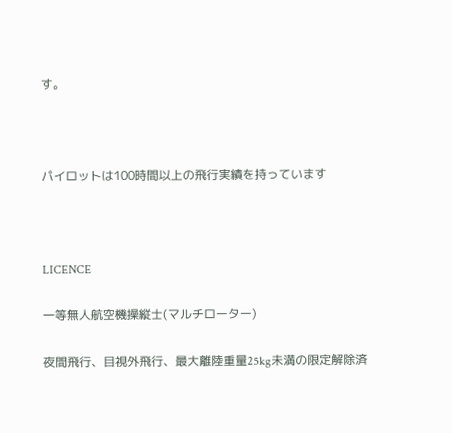す。



パイロットは100時間以上の飛行実績を持っています



LICENCE

一等無人航空機操縦士(マルチローター)

夜間飛行、目視外飛行、最大離陸重量25kg未満の限定解除済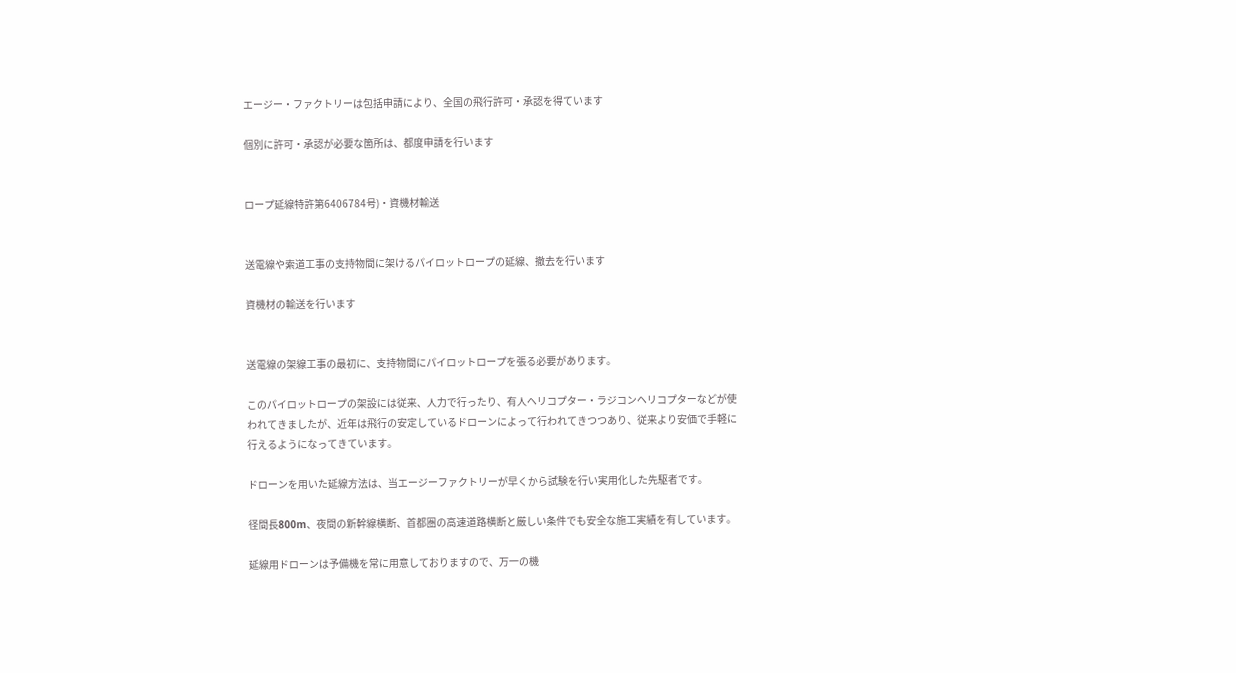エージー・ファクトリーは包括申請により、全国の飛行許可・承認を得ています

個別に許可・承認が必要な箇所は、都度申請を行います


ロープ延線特許第6406784号)・資機材輸送


送電線や索道工事の支持物間に架けるパイロットロープの延線、撤去を行います

資機材の輸送を行います


送電線の架線工事の最初に、支持物間にパイロットロープを張る必要があります。

このパイロットロープの架設には従来、人力で行ったり、有人ヘリコプター・ラジコンヘリコプターなどが使われてきましたが、近年は飛行の安定しているドローンによって行われてきつつあり、従来より安価で手軽に行えるようになってきています。

ドローンを用いた延線方法は、当エージーファクトリーが早くから試験を行い実用化した先駆者です。

径間長800m、夜間の新幹線横断、首都圏の高速道路横断と厳しい条件でも安全な施工実績を有しています。

延線用ドローンは予備機を常に用意しておりますので、万一の機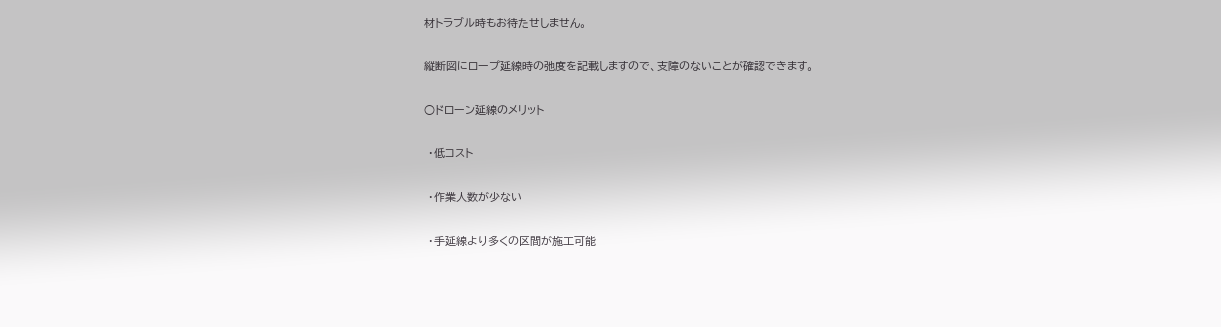材トラブル時もお待たせしません。

縦断図にロープ延線時の弛度を記載しますので、支障のないことが確認できます。

○ドローン延線のメリット

 ・低コスト

 ・作業人数が少ない

 ・手延線より多くの区間が施工可能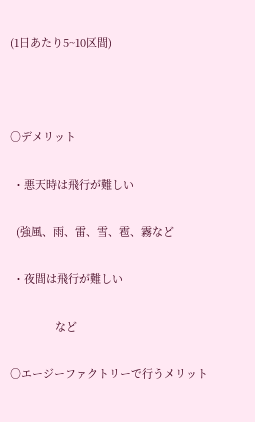(1日あたり5~10区間)



○デメリット

 ・悪天時は飛行が難しい

  (強風、雨、雷、雪、雹、霧など

 ・夜間は飛行が難しい

               など

○エージーファクトリーで行うメリット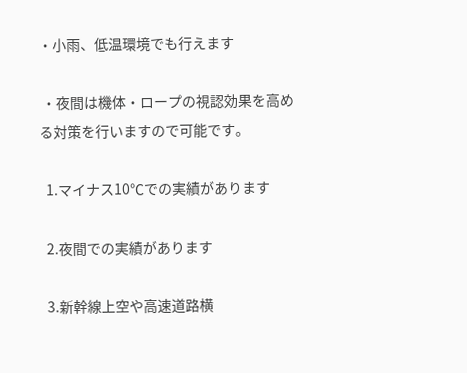・小雨、低温環境でも行えます

 ・夜間は機体・ロープの視認効果を高める対策を行いますので可能です。

  1.マイナス10℃での実績があります

  2.夜間での実績があります

  3.新幹線上空や高速道路横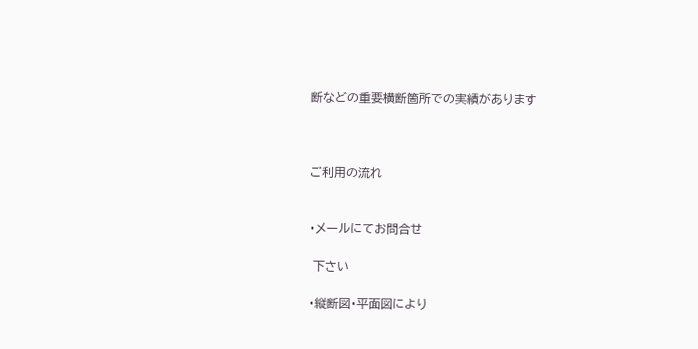断などの重要横断箇所での実績があります



ご利用の流れ


・メールにてお問合せ

 下さい

・縦断図・平面図により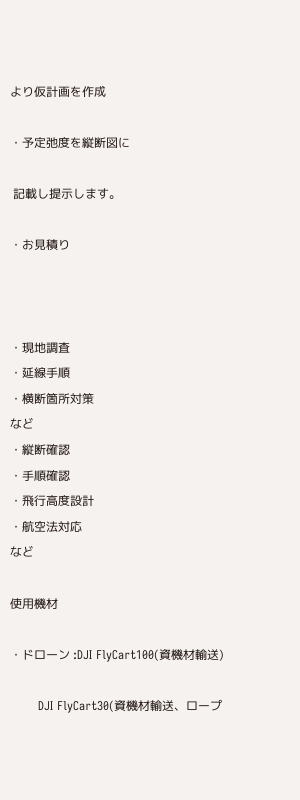より仮計画を作成

・予定弛度を縦断図に

 記載し提示します。

・お見積り



・現地調査
・延線手順
・横断箇所対策
など
・縦断確認
・手順確認
・飛行高度設計
・航空法対応
など

使用機材

・ドローン :DJI FlyCart100(資機材輸送)

       DJI FlyCart30(資機材輸送、ロープ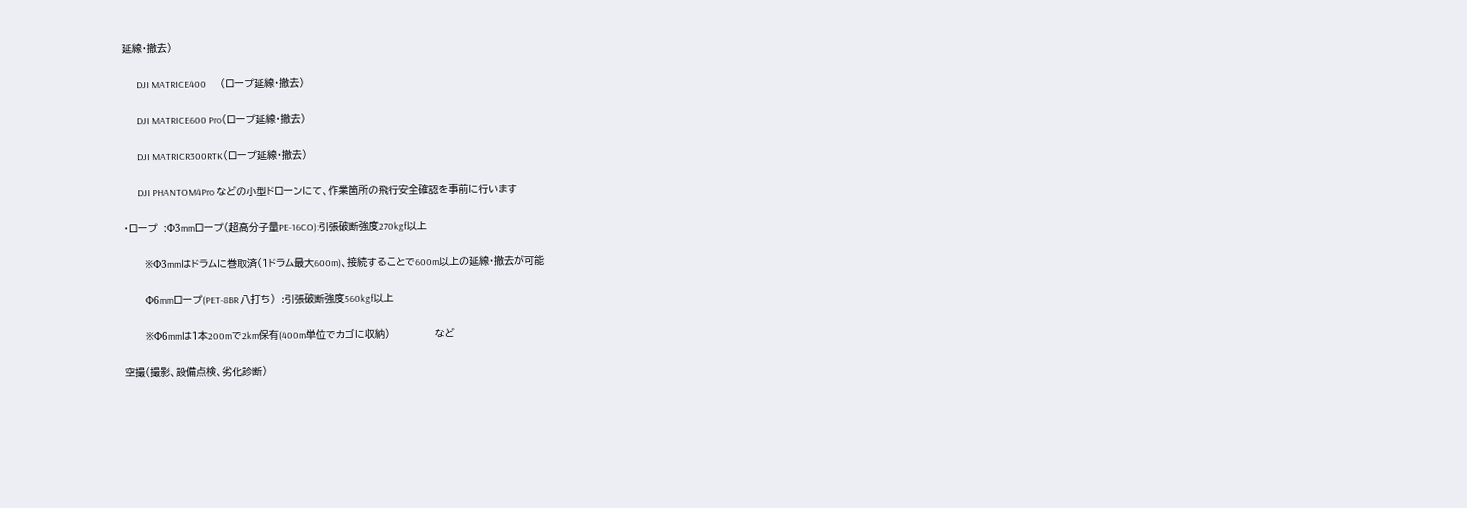延線・撤去)

       DJI MATRICE400       (ロープ延線・撤去)

       DJI MATRICE600 Pro(ロープ延線・撤去)

       DJI MATRICR300RTK(ロープ延線・撤去)

       DJI PHANTOM4Pro などの小型ドローンにて、作業箇所の飛行安全確認を事前に行います

・ロープ  :Φ3mmロープ(超高分子量PE-16CO):引張破断強度270kgf以上

       ※Φ3mmはドラムに巻取済(1ドラム最大600m)、接続することで600m以上の延線・撤去が可能

       Φ6mmロープ(PET-8BR 八打ち)  :引張破断強度560kgf以上

       ※Φ6mmは1本200mで2km保有(400m単位でカゴに収納)               など

空撮(撮影、設備点検、劣化診断)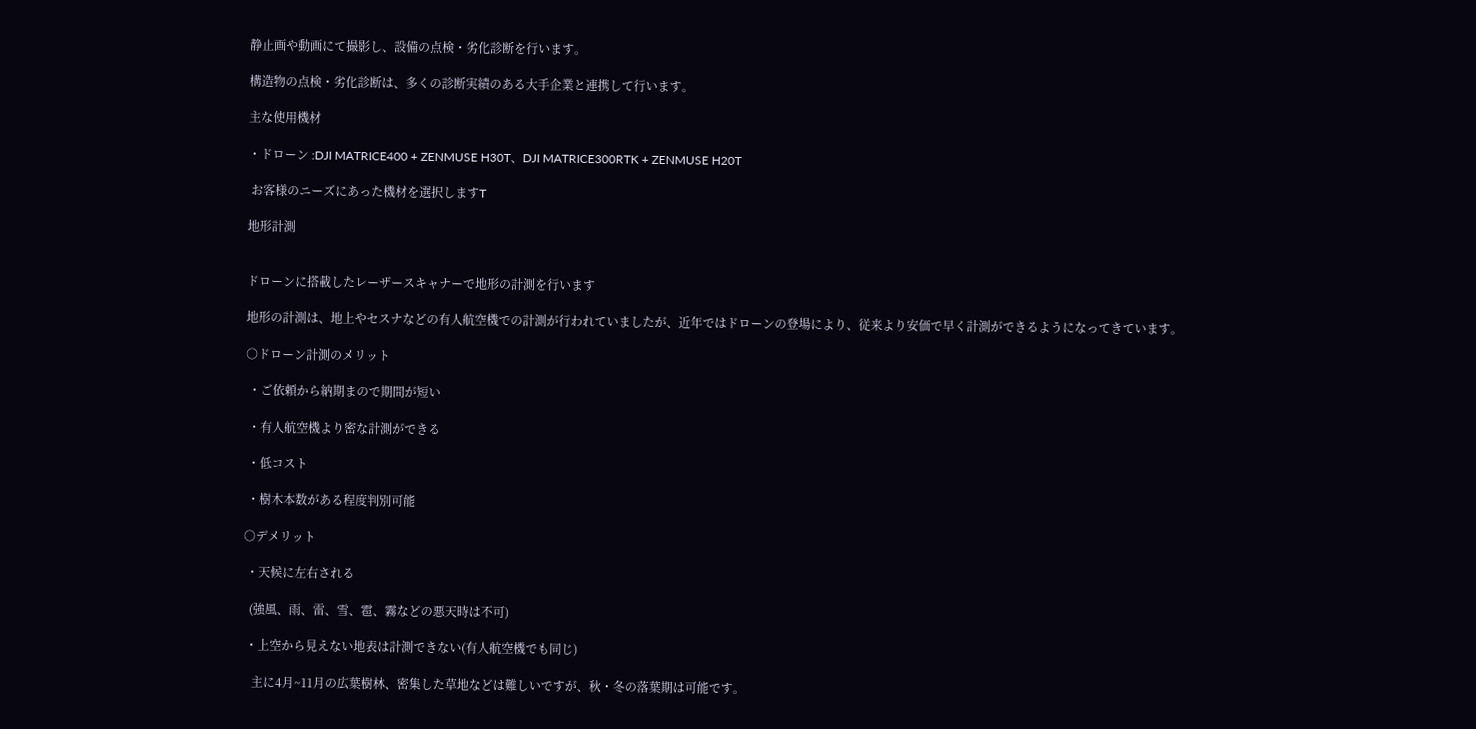静止画や動画にて撮影し、設備の点検・劣化診断を行います。

構造物の点検・劣化診断は、多くの診断実績のある大手企業と連携して行います。

主な使用機材

・ドローン :DJI MATRICE400 + ZENMUSE H30T、DJI MATRICE300RTK + ZENMUSE H20T

 お客様のニーズにあった機材を選択しますT

地形計測


ドローンに搭載したレーザースキャナーで地形の計測を行います

地形の計測は、地上やセスナなどの有人航空機での計測が行われていましたが、近年ではドローンの登場により、従来より安価で早く計測ができるようになってきています。

○ドローン計測のメリット

 ・ご依頼から納期まので期間が短い

 ・有人航空機より密な計測ができる

 ・低コスト

 ・樹木本数がある程度判別可能

○デメリット

 ・天候に左右される

  (強風、雨、雷、雪、雹、霧などの悪天時は不可)

 ・上空から見えない地表は計測できない(有人航空機でも同じ)

   主に4月~11月の広葉樹林、密集した草地などは難しいですが、秋・冬の落葉期は可能です。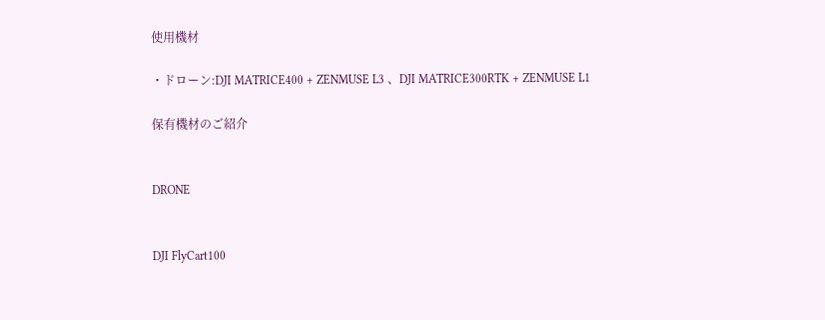使用機材

・ドローン:DJI MATRICE400 + ZENMUSE L3 、DJI MATRICE300RTK + ZENMUSE L1

保有機材のご紹介


DRONE


DJI FlyCart100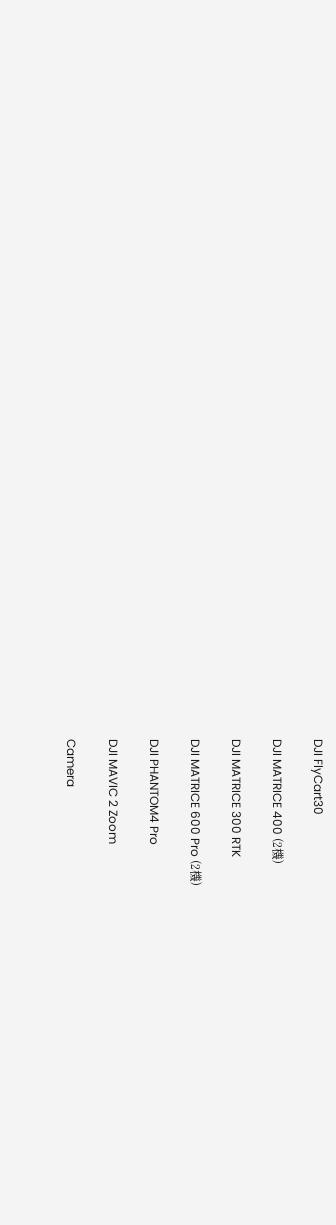DJI FlyCart30

DJI MATRICE 400 (2機)

DJI MATRICE 300 RTK

DJI MATRICE 600 Pro (2機)

DJI PHANTOM4 Pro

DJI MAVIC 2 Zoom

Camera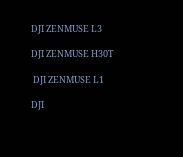DJI ZENMUSE L3

DJI ZENMUSE H30T

 DJI ZENMUSE L1

DJI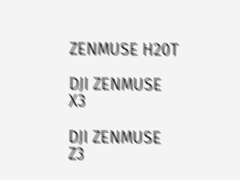ZENMUSE H20T

DJI ZENMUSE X3

DJI ZENMUSE Z3